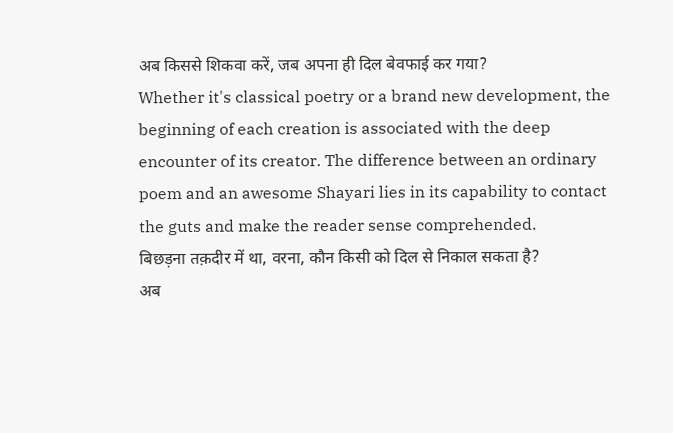अब किससे शिकवा करें, जब अपना ही दिल बेवफाई कर गया?
Whether it's classical poetry or a brand new development, the beginning of each creation is associated with the deep encounter of its creator. The difference between an ordinary poem and an awesome Shayari lies in its capability to contact the guts and make the reader sense comprehended.
बिछड़ना तक़दीर में था, वरना, कौन किसी को दिल से निकाल सकता है?
अब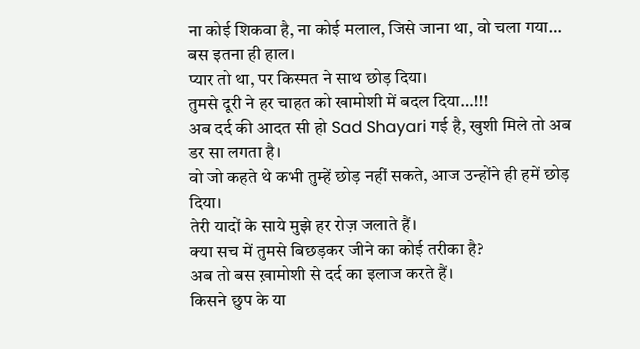ना कोई शिकवा है, ना कोई मलाल, जिसे जाना था, वो चला गया… बस इतना ही हाल।
प्यार तो था, पर किस्मत ने साथ छोड़ दिया।
तुमसे दूरी ने हर चाहत को खामोशी में बदल दिया…!!!
अब दर्द की आदत सी हो Sad Shayari गई है, खुशी मिले तो अब डर सा लगता है।
वो जो कहते थे कभी तुम्हें छोड़ नहीं सकते, आज उन्होंने ही हमें छोड़ दिया।
तेरी यादों के साये मुझे हर रोज़ जलाते हैं।
क्या सच में तुमसे बिछड़कर जीने का कोई तरीका है?
अब तो बस ख़ामोशी से दर्द का इलाज करते हैं।
किसने छुप के या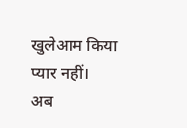खुलेआम किया प्यार नहीं।
अब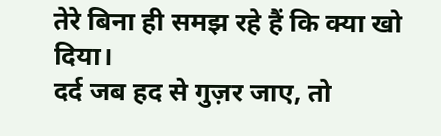तेरे बिना ही समझ रहे हैं कि क्या खो दिया।
दर्द जब हद से गुज़र जाए, तो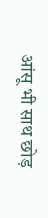आंसू भी साथ छोड़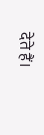देते हैं।